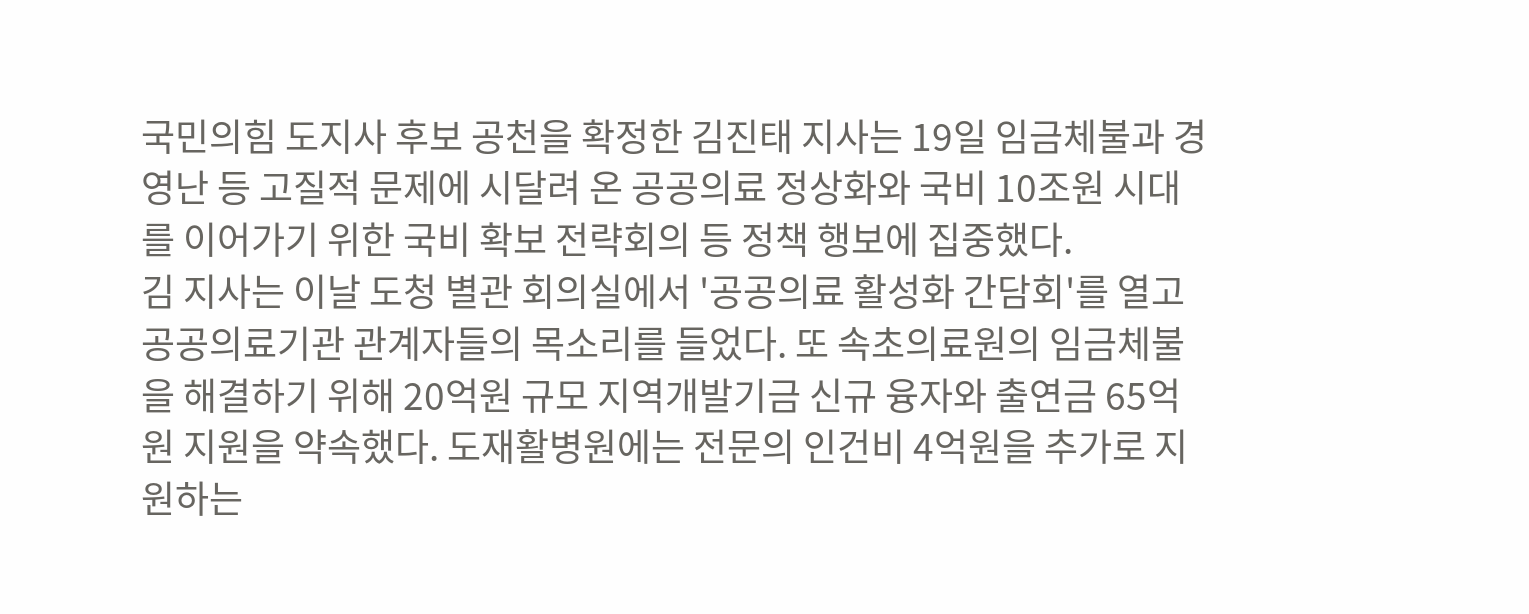국민의힘 도지사 후보 공천을 확정한 김진태 지사는 19일 임금체불과 경영난 등 고질적 문제에 시달려 온 공공의료 정상화와 국비 10조원 시대를 이어가기 위한 국비 확보 전략회의 등 정책 행보에 집중했다.
김 지사는 이날 도청 별관 회의실에서 '공공의료 활성화 간담회'를 열고 공공의료기관 관계자들의 목소리를 들었다. 또 속초의료원의 임금체불을 해결하기 위해 20억원 규모 지역개발기금 신규 융자와 출연금 65억원 지원을 약속했다. 도재활병원에는 전문의 인건비 4억원을 추가로 지원하는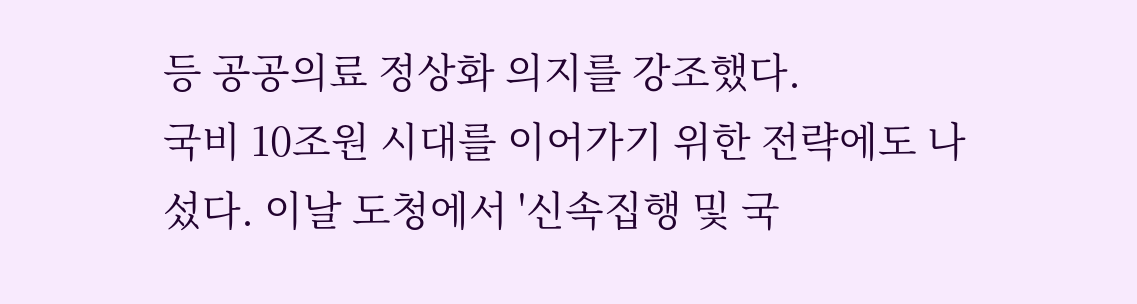등 공공의료 정상화 의지를 강조했다.
국비 10조원 시대를 이어가기 위한 전략에도 나섰다. 이날 도청에서 '신속집행 및 국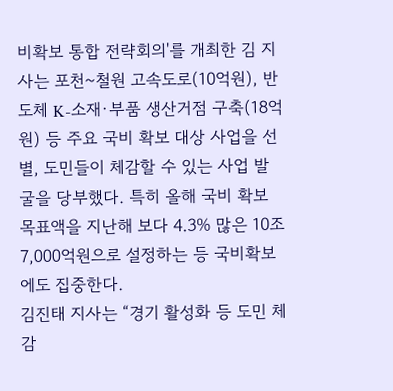비확보 통합 전략회의'를 개최한 김 지사는 포천~철원 고속도로(10억원), 반도체 K-소재·부품 생산거점 구축(18억원) 등 주요 국비 확보 대상 사업을 선별, 도민들이 체감할 수 있는 사업 발굴을 당부했다. 특히 올해 국비 확보 목표액을 지난해 보다 4.3% 많은 10조7,000억원으로 설정하는 등 국비확보에도 집중한다.
김진태 지사는 “경기 활성화 등 도민 체감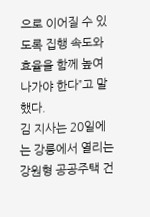으로 이어질 수 있도록 집행 속도와 효율을 함께 높여 나가야 한다”고 말했다.
김 지사는 20일에는 강릉에서 열리는 강원형 공공주택 건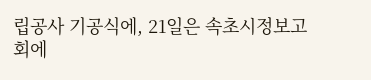립공사 기공식에, 21일은 속초시정보고회에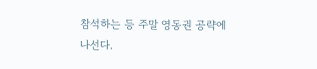참석하는 등 주말 영동권 공략에 나선다.